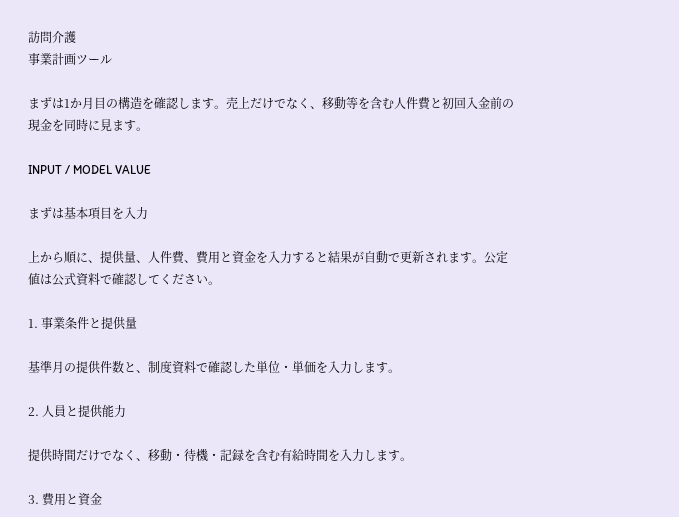訪問介護
事業計画ツール

まずは1か月目の構造を確認します。売上だけでなく、移動等を含む人件費と初回入金前の現金を同時に見ます。

INPUT / MODEL VALUE

まずは基本項目を入力

上から順に、提供量、人件費、費用と資金を入力すると結果が自動で更新されます。公定値は公式資料で確認してください。

1. 事業条件と提供量

基準月の提供件数と、制度資料で確認した単位・単価を入力します。

2. 人員と提供能力

提供時間だけでなく、移動・待機・記録を含む有給時間を入力します。

3. 費用と資金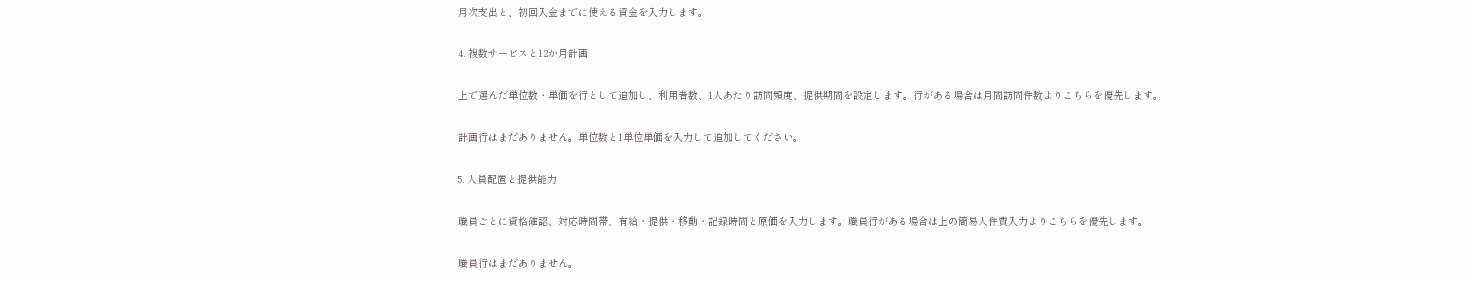月次支出と、初回入金までに使える資金を入力します。

4. 複数サービスと12か月計画

上で選んだ単位数・単価を行として追加し、利用者数、1人あたり訪問頻度、提供期間を設定します。行がある場合は月間訪問件数よりこちらを優先します。

計画行はまだありません。単位数と1単位単価を入力して追加してください。

5. 人員配置と提供能力

職員ごとに資格確認、対応時間帯、有給・提供・移動・記録時間と原価を入力します。職員行がある場合は上の簡易人件費入力よりこちらを優先します。

職員行はまだありません。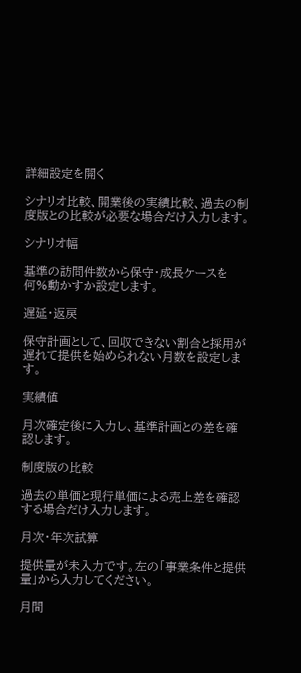詳細設定を開く

シナリオ比較、開業後の実績比較、過去の制度版との比較が必要な場合だけ入力します。

シナリオ幅

基準の訪問件数から保守・成長ケースを何%動かすか設定します。

遅延・返戻

保守計画として、回収できない割合と採用が遅れて提供を始められない月数を設定します。

実績値

月次確定後に入力し、基準計画との差を確認します。

制度版の比較

過去の単価と現行単価による売上差を確認する場合だけ入力します。

月次・年次試算

提供量が未入力です。左の「事業条件と提供量」から入力してください。

月間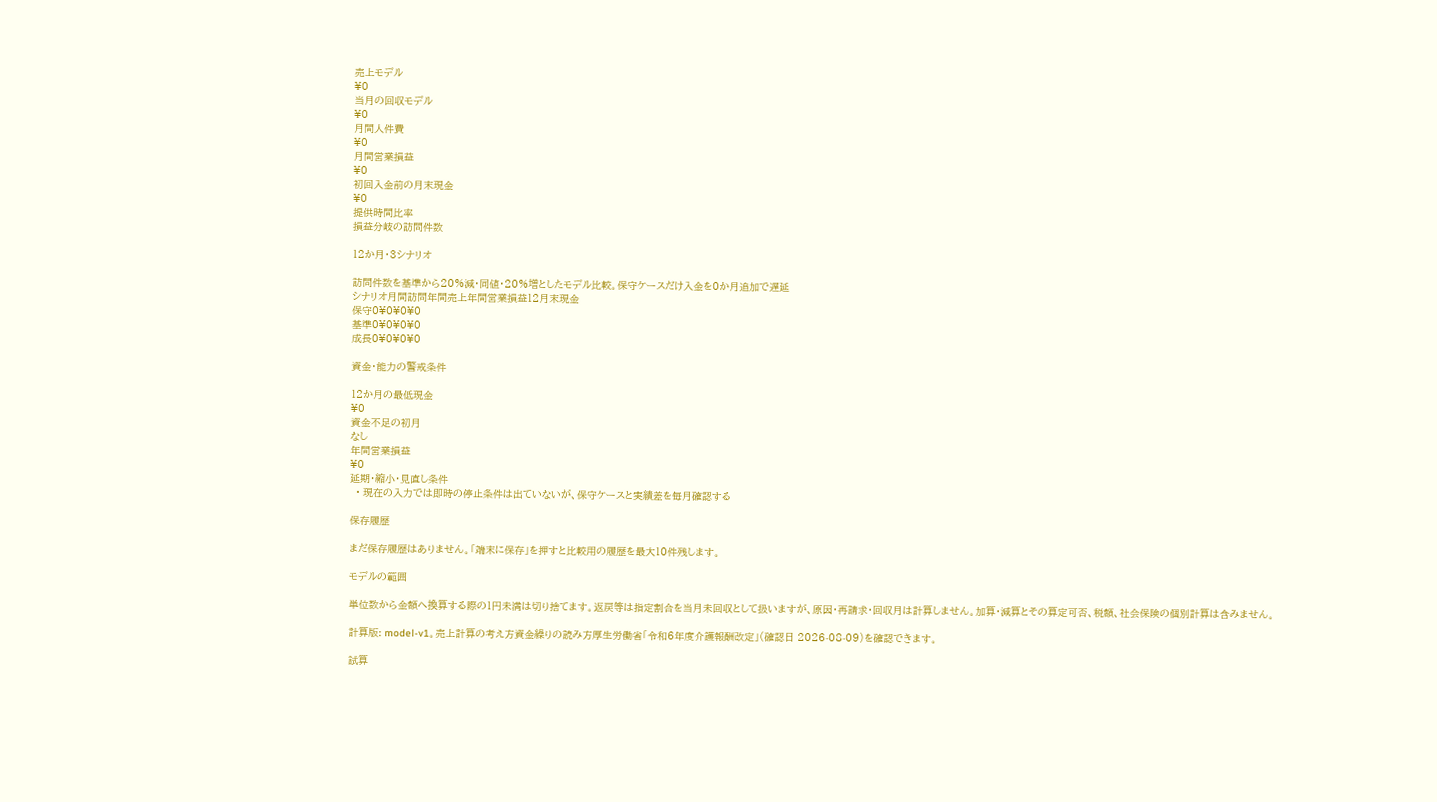売上モデル
¥0
当月の回収モデル
¥0
月間人件費
¥0
月間営業損益
¥0
初回入金前の月末現金
¥0
提供時間比率
損益分岐の訪問件数

12か月・3シナリオ

訪問件数を基準から20%減・同値・20%増としたモデル比較。保守ケースだけ入金を0か月追加で遅延
シナリオ月間訪問年間売上年間営業損益12月末現金
保守0¥0¥0¥0
基準0¥0¥0¥0
成長0¥0¥0¥0

資金・能力の警戒条件

12か月の最低現金
¥0
資金不足の初月
なし
年間営業損益
¥0
延期・縮小・見直し条件
  • 現在の入力では即時の停止条件は出ていないが、保守ケースと実績差を毎月確認する

保存履歴

まだ保存履歴はありません。「端末に保存」を押すと比較用の履歴を最大10件残します。

モデルの範囲

単位数から金額へ換算する際の1円未満は切り捨てます。返戻等は指定割合を当月未回収として扱いますが、原因・再請求・回収月は計算しません。加算・減算とその算定可否、税額、社会保険の個別計算は含みません。

計算版: model-v1。売上計算の考え方資金繰りの読み方厚生労働省「令和6年度介護報酬改定」(確認日 2026-08-09)を確認できます。

試算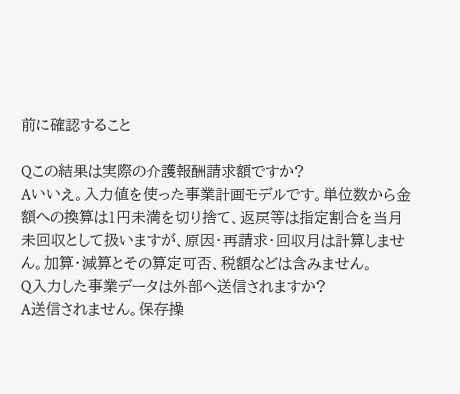前に確認すること

Qこの結果は実際の介護報酬請求額ですか?
Aいいえ。入力値を使った事業計画モデルです。単位数から金額への換算は1円未満を切り捨て、返戻等は指定割合を当月未回収として扱いますが、原因・再請求・回収月は計算しません。加算・減算とその算定可否、税額などは含みません。
Q入力した事業データは外部へ送信されますか?
A送信されません。保存操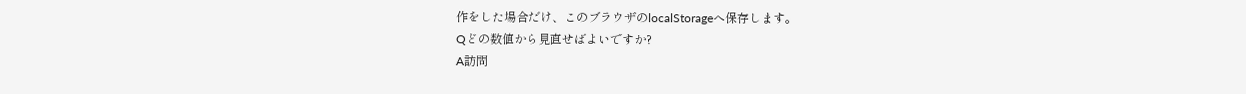作をした場合だけ、このブラウザのlocalStorageへ保存します。
Qどの数値から見直せばよいですか?
A訪問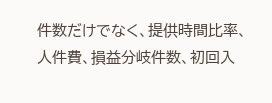件数だけでなく、提供時間比率、人件費、損益分岐件数、初回入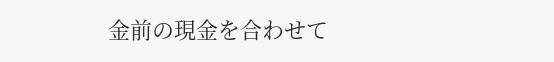金前の現金を合わせて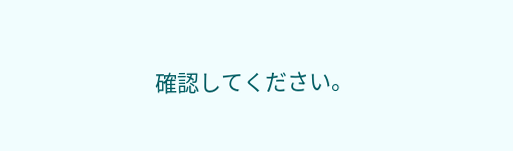確認してください。